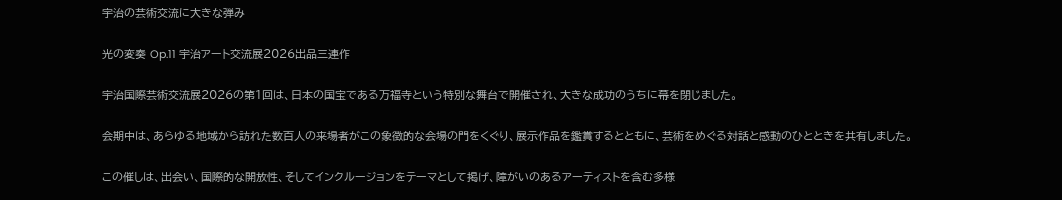宇治の芸術交流に大きな弾み

光の変奏 Op.11 宇治アート交流展2026出品三連作

宇治国際芸術交流展2026の第1回は、日本の国宝である万福寺という特別な舞台で開催され、大きな成功のうちに幕を閉じました。

会期中は、あらゆる地域から訪れた数百人の来場者がこの象徴的な会場の門をくぐり、展示作品を鑑賞するとともに、芸術をめぐる対話と感動のひとときを共有しました。

この催しは、出会い、国際的な開放性、そしてインクルージョンをテーマとして掲げ、障がいのあるアーティストを含む多様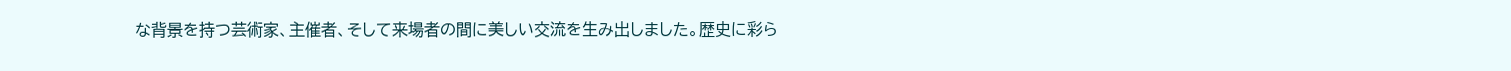な背景を持つ芸術家、主催者、そして来場者の間に美しい交流を生み出しました。歴史に彩ら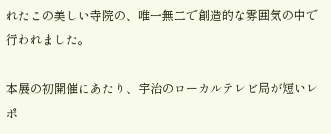れたこの美しい寺院の、唯一無二で創造的な雰囲気の中で行われました。

本展の初開催にあたり、宇治のローカルテレビ局が短いレポ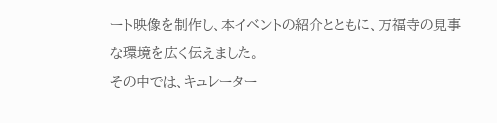ート映像を制作し、本イベントの紹介とともに、万福寺の見事な環境を広く伝えました。
その中では、キュレーター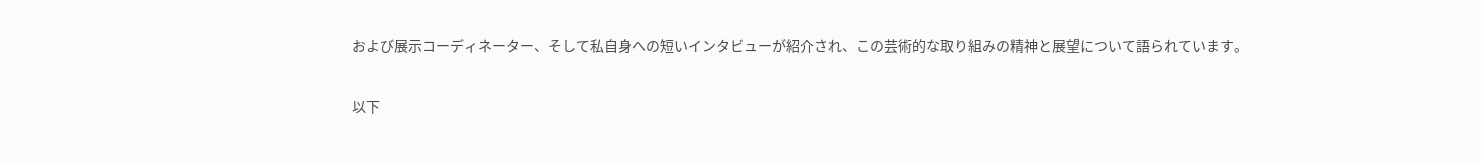および展示コーディネーター、そして私自身への短いインタビューが紹介され、この芸術的な取り組みの精神と展望について語られています。

以下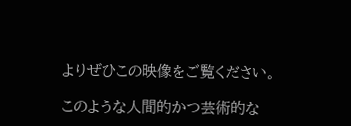よりぜひこの映像をご覧ください。

このような人間的かつ芸術的な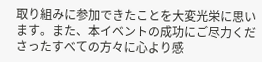取り組みに参加できたことを大変光栄に思います。また、本イベントの成功にご尽力くださったすべての方々に心より感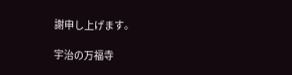謝申し上げます。

宇治の万福寺